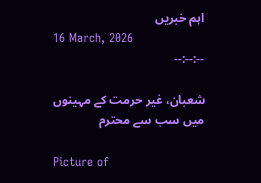اہم خبریں
16 March, 2026
--:--:--

شعبان، غیر حرمت کے مہینوں میں سب سے محترم

Picture of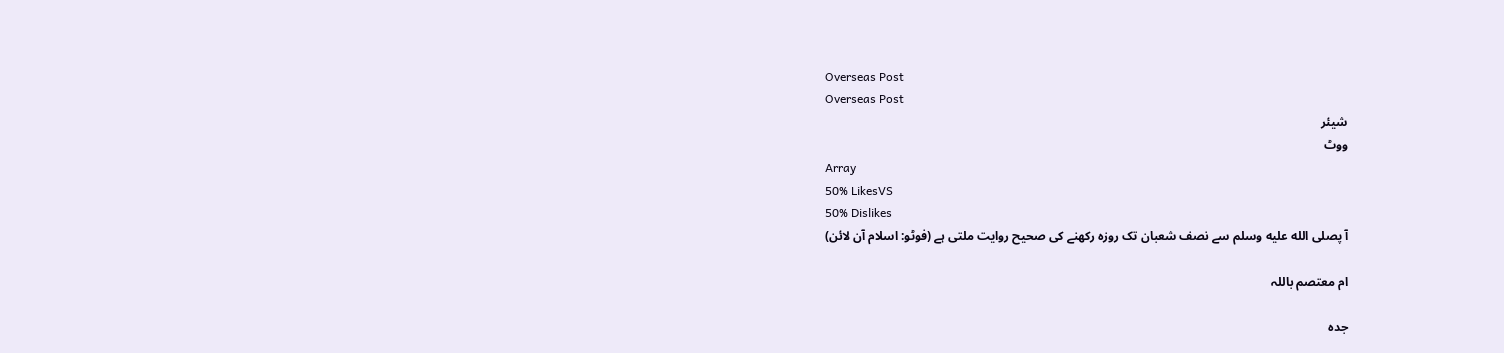Overseas Post
Overseas Post
شیئر
ووٹ
Array
50% LikesVS
50% Dislikes
آ پصلى الله عليه وسلم سے نصف شعبان تک روزہ رکھنے کی صحیح روایت ملتی ہے (فوٹو: اسلام آن لائن)

ام معتصم باللہ

جدہ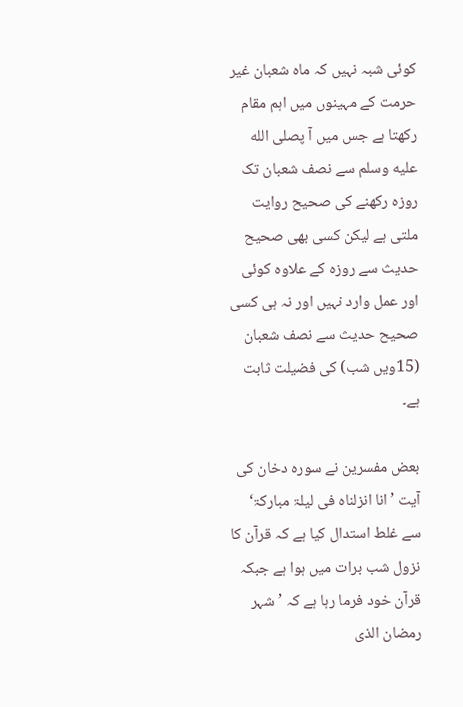کوئی شبہ نہیں کہ ماہ شعبان غیر حرمت کے مہینوں میں اہم مقام رکھتا ہے جس میں آ پصلى الله عليه وسلم سے نصف شعبان تک روزہ رکھنے کی صحیح روایت ملتی ہے لیکن کسی بھی صحیح حدیث سے روزہ کے علاوہ کوئی اور عمل وارد نہیں اور نہ ہی کسی صحیح حدیث سے نصف شعبان (15ویں شب) کی فضیلت ثابت ہے۔

بعض مفسرین نے سورہ دخان کی آیت ’انا انزلناہ فی لیلۃ مبارکۃ‘ سے غلط استدال کیا ہے کہ قرآن کا نزول شب برات میں ہوا ہے جبکہ قرآن خود فرما رہا ہے کہ ’شہر رمضان الذی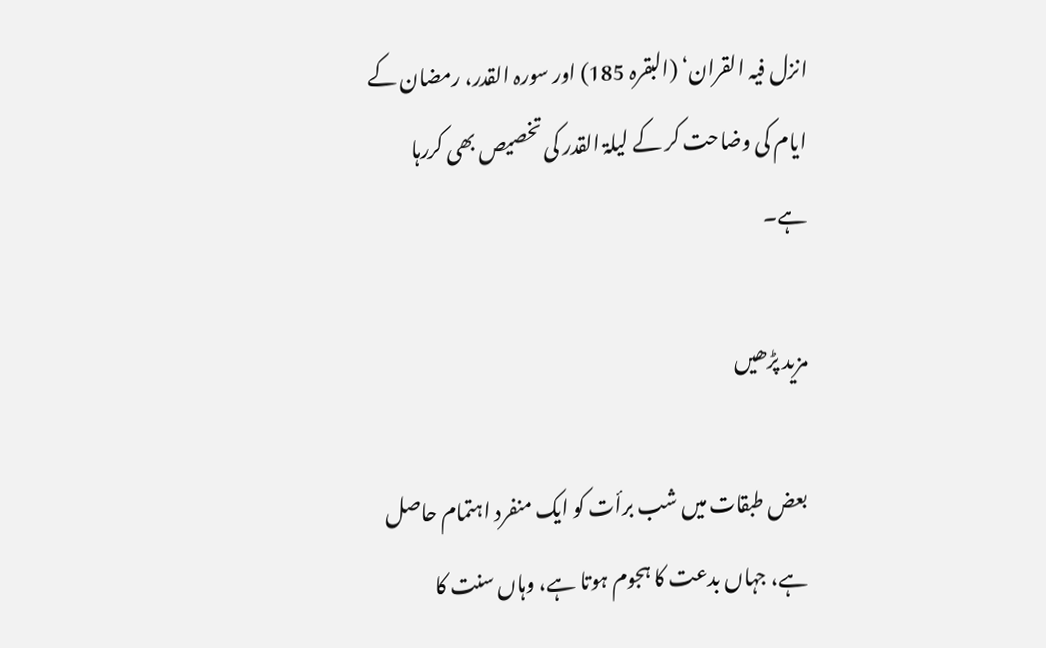انزل فیہ القران‘ (البقرہ 185) اور سورہ القدر، رمضان کے ایام کی وضاحت کر کے لیلۃ القدر کی تخصیص بھی کررہا ہے۔

مزید پڑھیں

بعض طبقات میں شب برأت کو ایک منفرد اہتمام حاصل ہے، جہاں بدعت کا ہجوم ہوتا ہے، وہاں سنت کا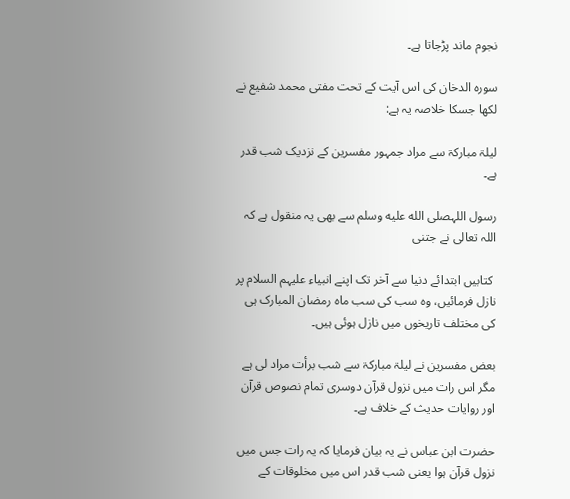نجوم ماند پڑجاتا ہے۔

سورہ الدخان کی اس آیت کے تحت مفتی محمد شفیع نے لکھا جسکا خلاصہ یہ ہے:

لیلۃ مبارکۃ سے مراد جمہور مفسرین کے نزدیک شب قدر ہے۔

رسول اللہصلى الله عليه وسلم سے بھی یہ منقول ہے کہ اللہ تعالی نے جتنی

 کتابیں ابتدائے دنیا سے آخر تک اپنے انبیاء علیہم السلام پر نازل فرمائیں، وہ سب کی سب ماہ رمضان المبارک ہی کی مختلف تاریخوں میں نازل ہوئی ہیں۔

بعض مفسرین نے لیلۃ مبارکۃ سے شب برأت مراد لی ہے مگر اس رات میں نزول قرآن دوسری تمام نصوص قرآن اور روایات حدیث کے خلاف ہے۔

حضرت ابن عباس نے یہ بیان فرمایا کہ یہ رات جس میں نزول قرآن ہوا یعنی شب قدر اس میں مخلوقات کے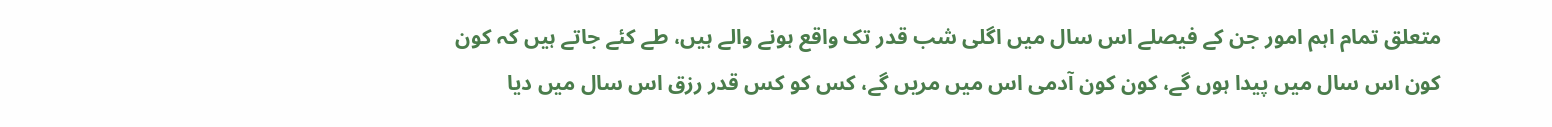متعلق تمام اہم امور جن کے فیصلے اس سال میں اگلی شب قدر تک واقع ہونے والے ہیں، طے کئے جاتے ہیں کہ کون کون اس سال میں پیدا ہوں گے، کون کون آدمی اس میں مریں گے، کس کو کس قدر رزق اس سال میں دیا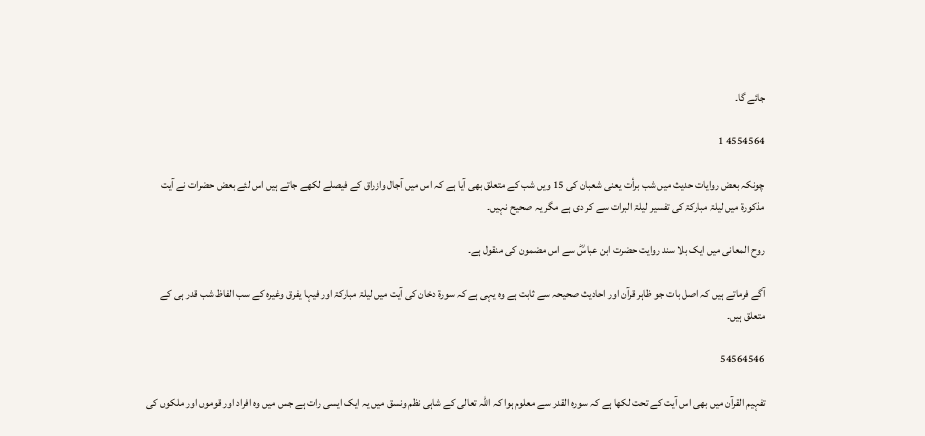جائے گا۔

4554564 1

چونکہ بعض روایات حدیث میں شب برأت یعنی شعبان کی 15 ویں شب کے متعلق بھی آیا ہے کہ اس میں آجال وازراق کے فیصلے لکھے جاتے ہیں اس لئے بعض حضرات نے آیت مذکورۃ میں لیلۃ مبارکۃ کی تفسیر لیلۃ البرات سے کر دی ہے مگر یہ صحیح نہیں۔

روح المعانی میں ایک بلا سند روایت حضرت ابن عباسؓ سے اس مضمون کی منقول ہے۔

آگے فرماتے ہیں کہ اصل بات جو ظاہر قرآن اور احادیث صحیحہ سے ثابت ہے وہ یہی ہے کہ سورۃ دخان کی آیت میں لیلۃ مبارکۃ اور فیہا یفرق وغیرہ کے سب الفاظ شب قدر ہی کے متعلق ہیں۔

54564546

تفہیم القرآن میں بھی اس آیت کے تحت لکھا ہے کہ سورہ القدر سے معلوم ہوا کہ اللہ تعالی کے شاہی نظم ونسق میں یہ ایک ایسی رات ہے جس میں وہ افراد اور قوموں اور ملکوں کی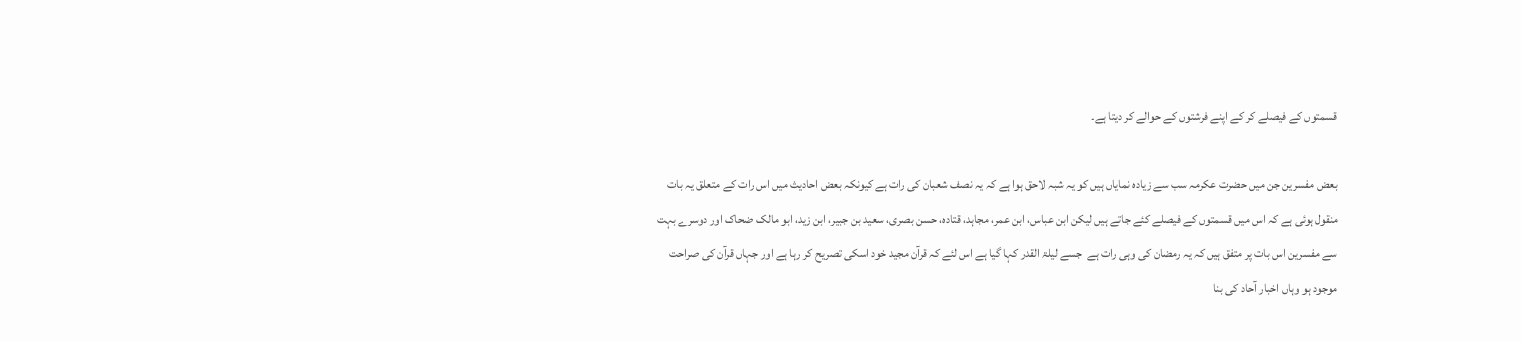قسمتوں کے فیصلے کر کے اپنے فرشتوں کے حوالے کر دیتا ہے۔

بعض مفسرین جن میں حضرت عکرمہ سب سے زیادہ نمایاں ہیں کو یہ شبہ لاحق ہوا ہے کہ یہ نصف شعبان کی رات ہے کیونکہ بعض احادیث میں اس رات کے متعلق یہ بات منقول ہوئی ہے کہ اس میں قسمتوں کے فیصلے کئے جاتے ہیں لیکن ابن عباس، ابن عمر، مجاہد، قتادہ، حسن بصری، سعید بن جبیر، ابن زید، ابو مالک ضحاک اور دوسرے بہت سے مفسرین اس بات پر متفق ہیں کہ یہ رمضان کی وہی رات ہے  جسے لیلۃ القدر کہا گیا ہے اس لئے کہ قرآن مجید خود اسکی تصریح کر رہا ہے اور جہاں قرآن کی صراحت موجود ہو وہاں اخبار آحاد کی بنا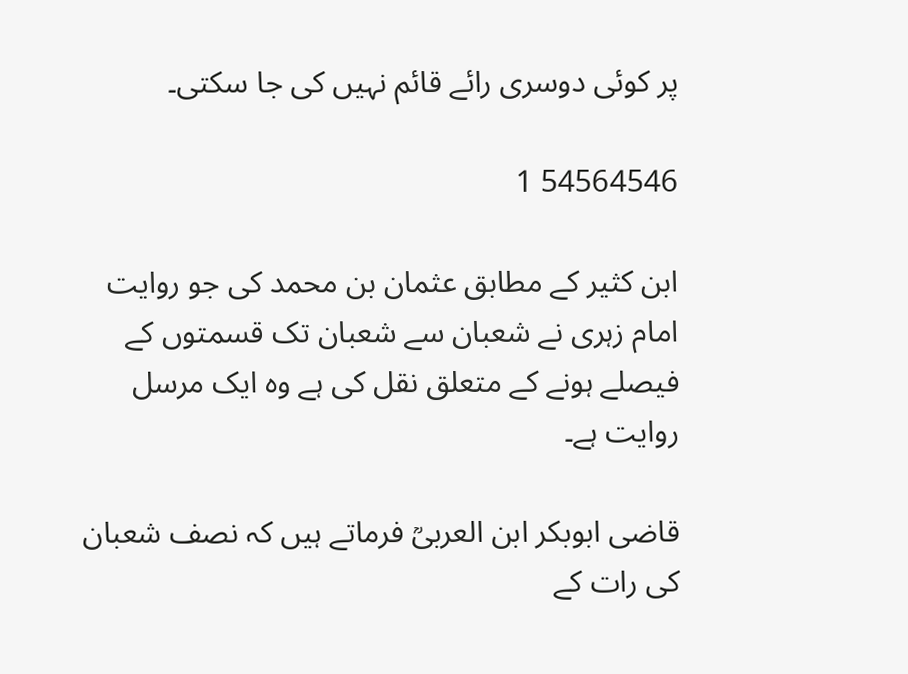پر کوئی دوسری رائے قائم نہیں کی جا سکتی۔

54564546 1

ابن کثیر کے مطابق عثمان بن محمد کی جو روایت امام زہری نے شعبان سے شعبان تک قسمتوں کے فیصلے ہونے کے متعلق نقل کی ہے وہ ایک مرسل روایت ہے۔

قاضی ابوبکر ابن العربیؒ فرماتے ہیں کہ نصف شعبان کی رات کے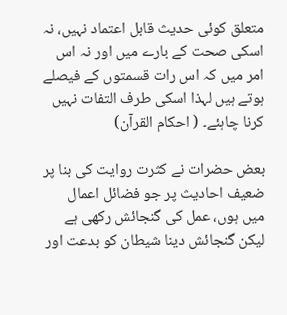متعلق کوئی حدیث قابل اعتماد نہیں، نہ اسکی صحت کے بارے میں اور نہ اس امر میں کہ اس رات قسمتوں کے فیصلے ہوتے ہیں لہذا اسکی طرف التفات نہیں کرنا چاہئے۔ ( احکام القرآن)

بعض حضرات نے کثرت روایت کی بنا پر ضعیف احادیث پر جو فضائل اعمال میں ہوں، عمل کی گنجائش رکھی ہے لیکن گنجائش دینا شیطان کو بدعت اور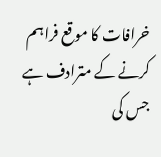خرافات کا موقع فراہم کرنے کے مترادف ہے جس کی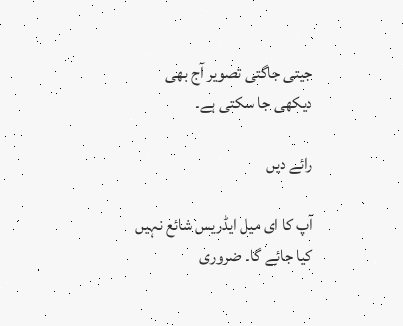جیتی جاگتی تصویر آج بھی دیکھی جا سکتی ہے۔

رائے دیں

آپ کا ای میل ایڈریس شائع نہیں کیا جائے گا۔ ضروری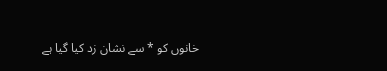خانوں کو * سے نشان زد کیا گیا ہے